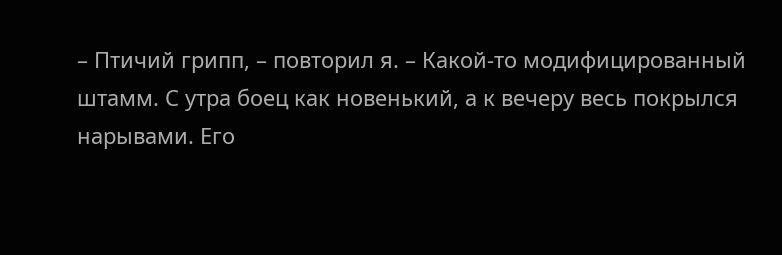– Птичий грипп, – повторил я. – Какой-то модифицированный штамм. С утра боец как новенький, а к вечеру весь покрылся нарывами. Его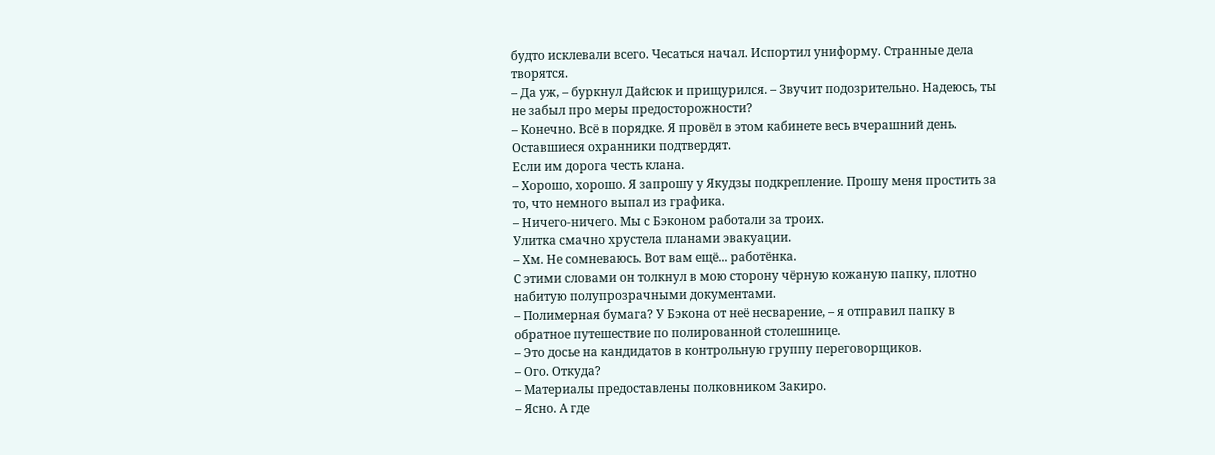будто исклевали всего. Чесаться начал. Испортил униформу. Странные дела творятся.
– Да уж, – буркнул Дайсюк и прищурился. – Звучит подозрительно. Надеюсь, ты не забыл про меры предосторожности?
– Конечно. Всё в порядке. Я провёл в этом кабинете весь вчерашний день. Оставшиеся охранники подтвердят.
Если им дорога честь клана.
– Хорошо, хорошо. Я запрошу у Якудзы подкрепление. Прошу меня простить за то, что немного выпал из графика.
– Ничего-ничего. Мы с Бэконом работали за троих.
Улитка смачно хрустела планами эвакуации.
– Хм. Не сомневаюсь. Вот вам ещё... работёнка.
С этими словами он толкнул в мою сторону чёрную кожаную папку, плотно набитую полупрозрачными документами.
– Полимерная бумага? У Бэкона от неё несварение, – я отправил папку в обратное путешествие по полированной столешнице.
– Это досье на кандидатов в контрольную группу переговорщиков.
– Ого. Откуда?
– Материалы предоставлены полковником Закиро.
– Ясно. А где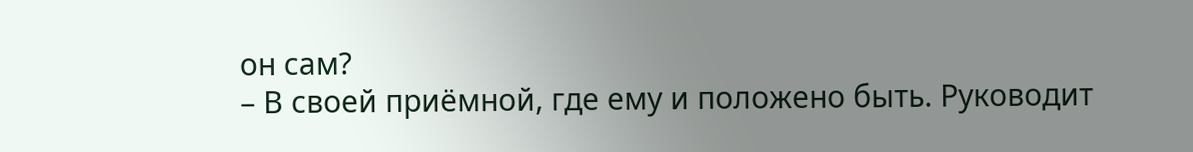он сам?
– В своей приёмной, где ему и положено быть. Руководит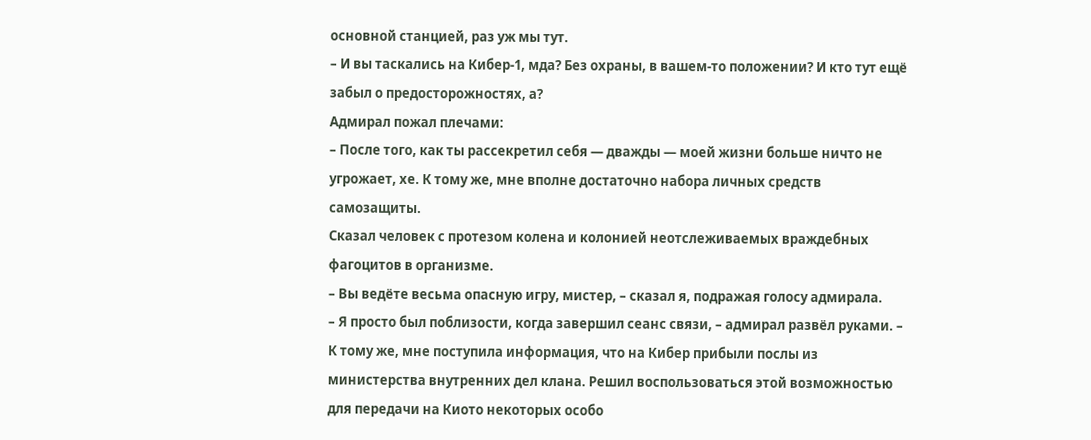основной станцией, раз уж мы тут.
– И вы таскались на Кибер-1, мда? Без охраны, в вашем-то положении? И кто тут ещё забыл о предосторожностях, а?
Адмирал пожал плечами:
– После того, как ты рассекретил себя — дважды — моей жизни больше ничто не угрожает, хе. К тому же, мне вполне достаточно набора личных средств самозащиты.
Сказал человек с протезом колена и колонией неотслеживаемых враждебных фагоцитов в организме.
– Вы ведёте весьма опасную игру, мистер, – сказал я, подражая голосу адмирала.
– Я просто был поблизости, когда завершил сеанс связи, – адмирал развёл руками. – К тому же, мне поступила информация, что на Кибер прибыли послы из министерства внутренних дел клана. Решил воспользоваться этой возможностью для передачи на Киото некоторых особо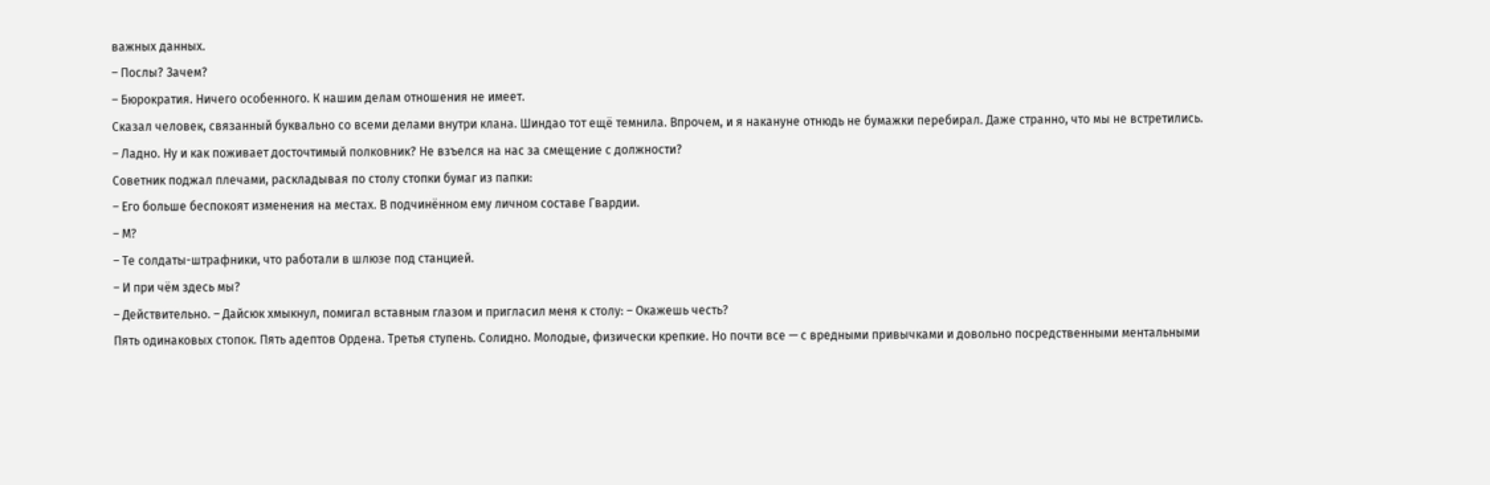важных данных.
– Послы? Зачем?
– Бюрократия. Ничего особенного. К нашим делам отношения не имеет.
Сказал человек, связанный буквально со всеми делами внутри клана. Шиндао тот ещё темнила. Впрочем, и я накануне отнюдь не бумажки перебирал. Даже странно, что мы не встретились.
– Ладно. Ну и как поживает досточтимый полковник? Не взъелся на нас за смещение с должности?
Советник поджал плечами, раскладывая по столу стопки бумаг из папки:
– Его больше беспокоят изменения на местах. В подчинённом ему личном составе Гвардии.
– М?
– Те солдаты-штрафники, что работали в шлюзе под станцией.
– И при чём здесь мы?
– Действительно. – Дайсюк хмыкнул, помигал вставным глазом и пригласил меня к столу: – Окажешь честь?
Пять одинаковых стопок. Пять адептов Ордена. Третья ступень. Солидно. Молодые, физически крепкие. Но почти все — с вредными привычками и довольно посредственными ментальными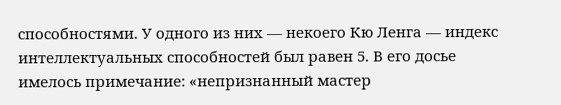способностями. У одного из них — некоего Кю Ленга — индекс интеллектуальных способностей был равен 5. В его досье имелось примечание: «непризнанный мастер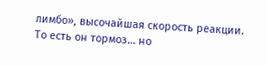лимбо», высочайшая скорость реакции.
То есть он тормоз… но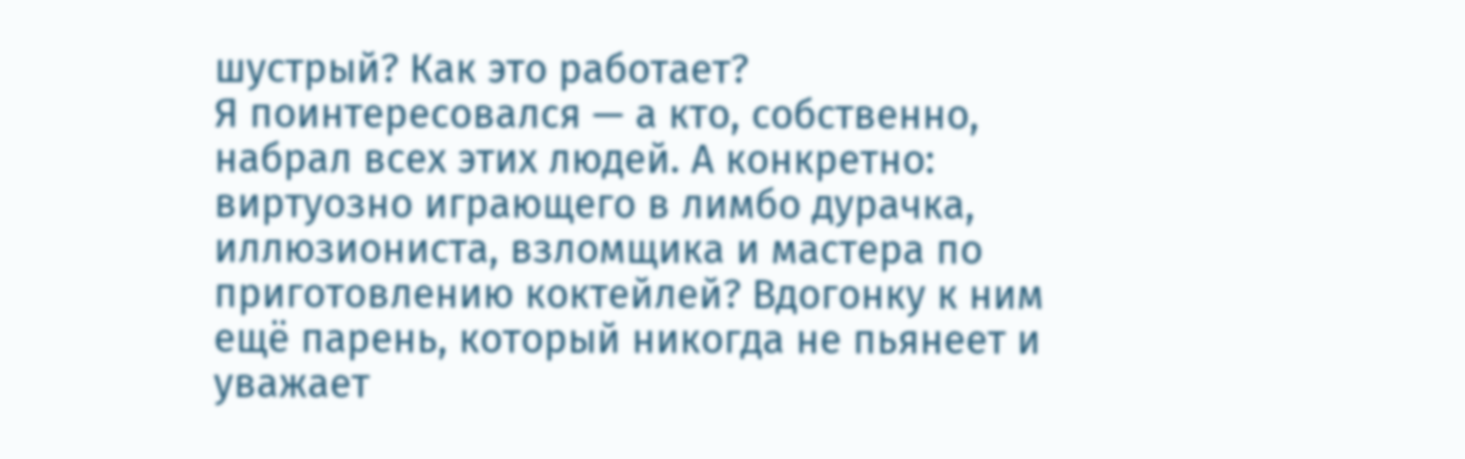шустрый? Как это работает?
Я поинтересовался — а кто, собственно, набрал всех этих людей. А конкретно: виртуозно играющего в лимбо дурачка, иллюзиониста, взломщика и мастера по приготовлению коктейлей? Вдогонку к ним ещё парень, который никогда не пьянеет и уважает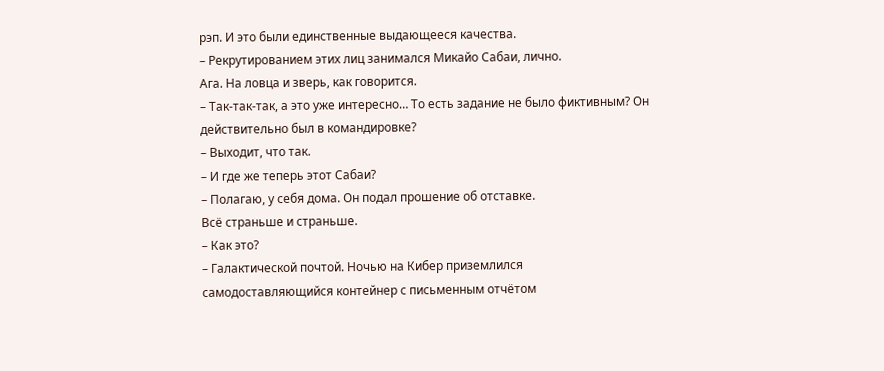рэп. И это были единственные выдающееся качества.
– Рекрутированием этих лиц занимался Микайо Сабаи, лично.
Ага. На ловца и зверь, как говорится.
– Так-так-так, а это уже интересно… То есть задание не было фиктивным? Он действительно был в командировке?
– Выходит, что так.
– И где же теперь этот Сабаи?
– Полагаю, у себя дома. Он подал прошение об отставке.
Всё страньше и страньше.
– Как это?
– Галактической почтой. Ночью на Кибер приземлился самодоставляющийся контейнер с письменным отчётом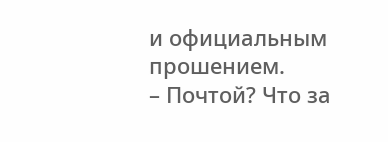и официальным прошением.
– Почтой? Что за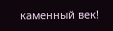каменный век!